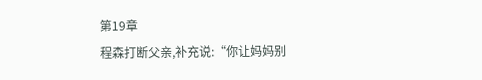第19章
程森打断父亲,补充说:“你让妈妈别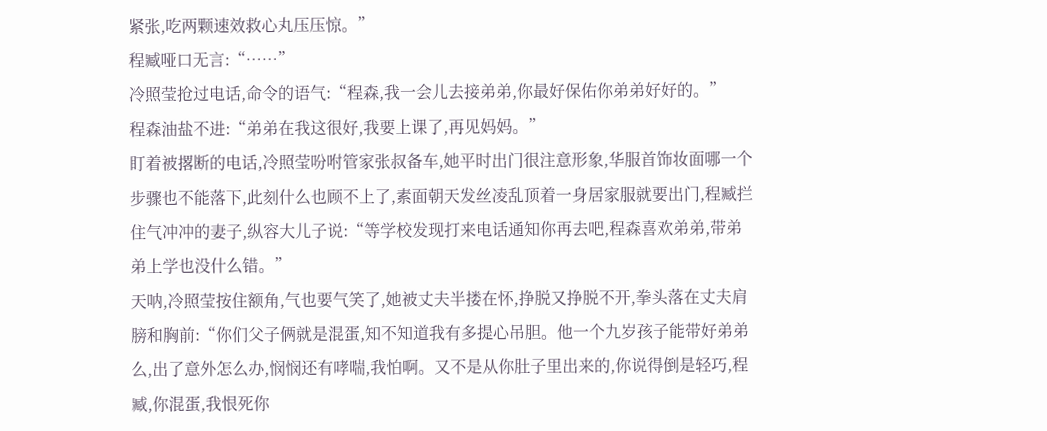紧张,吃两颗速效救心丸压压惊。”
程臧哑口无言:“……”
冷照莹抢过电话,命令的语气:“程森,我一会儿去接弟弟,你最好保佑你弟弟好好的。”
程森油盐不进:“弟弟在我这很好,我要上课了,再见妈妈。”
盯着被撂断的电话,冷照莹吩咐管家张叔备车,她平时出门很注意形象,华服首饰妆面哪一个步骤也不能落下,此刻什么也顾不上了,素面朝天发丝凌乱顶着一身居家服就要出门,程臧拦住气冲冲的妻子,纵容大儿子说:“等学校发现打来电话通知你再去吧,程森喜欢弟弟,带弟弟上学也没什么错。”
天呐,冷照莹按住额角,气也要气笑了,她被丈夫半搂在怀,挣脱又挣脱不开,拳头落在丈夫肩膀和胸前:“你们父子俩就是混蛋,知不知道我有多提心吊胆。他一个九岁孩子能带好弟弟么,出了意外怎么办,悯悯还有哮喘,我怕啊。又不是从你肚子里出来的,你说得倒是轻巧,程臧,你混蛋,我恨死你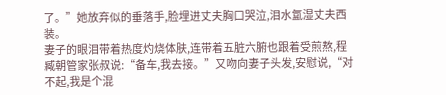了。”她放弃似的垂落手,脸埋进丈夫胸口哭泣,泪水氲湿丈夫西装。
妻子的眼泪带着热度灼烧体肤,连带着五脏六腑也跟着受煎熬,程臧朝管家张叔说:“备车,我去接。”又吻向妻子头发,安慰说,“对不起,我是个混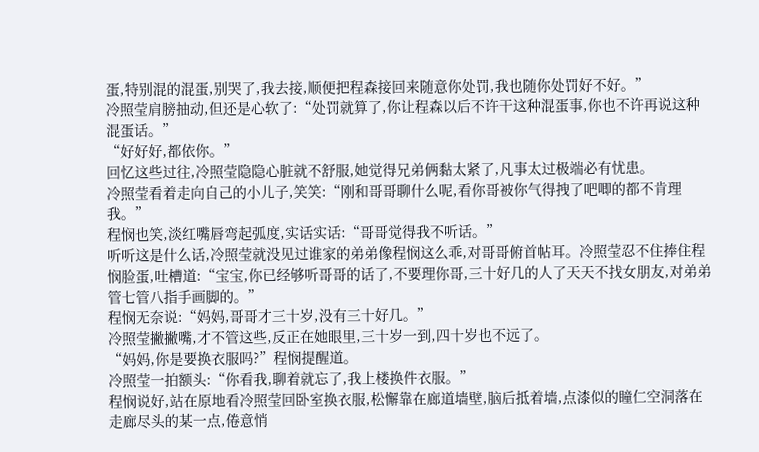蛋,特别混的混蛋,别哭了,我去接,顺便把程森接回来随意你处罚,我也随你处罚好不好。”
冷照莹肩膀抽动,但还是心软了:“处罚就算了,你让程森以后不许干这种混蛋事,你也不许再说这种混蛋话。”
“好好好,都依你。”
回忆这些过往,冷照莹隐隐心脏就不舒服,她觉得兄弟俩黏太紧了,凡事太过极端必有忧患。
冷照莹看着走向自己的小儿子,笑笑:“刚和哥哥聊什么呢,看你哥被你气得拽了吧唧的都不肯理我。”
程悯也笑,淡红嘴唇弯起弧度,实话实话:“哥哥觉得我不听话。”
听听这是什么话,冷照莹就没见过谁家的弟弟像程悯这么乖,对哥哥俯首帖耳。冷照莹忍不住捧住程悯脸蛋,吐槽道:“宝宝,你已经够听哥哥的话了,不要理你哥,三十好几的人了天天不找女朋友,对弟弟管七管八指手画脚的。”
程悯无奈说:“妈妈,哥哥才三十岁,没有三十好几。”
冷照莹撇撇嘴,才不管这些,反正在她眼里,三十岁一到,四十岁也不远了。
“妈妈,你是要换衣服吗?”程悯提醒道。
冷照莹一拍额头:“你看我,聊着就忘了,我上楼换件衣服。”
程悯说好,站在原地看冷照莹回卧室换衣服,松懈靠在廊道墙壁,脑后抵着墙,点漆似的瞳仁空洞落在走廊尽头的某一点,倦意悄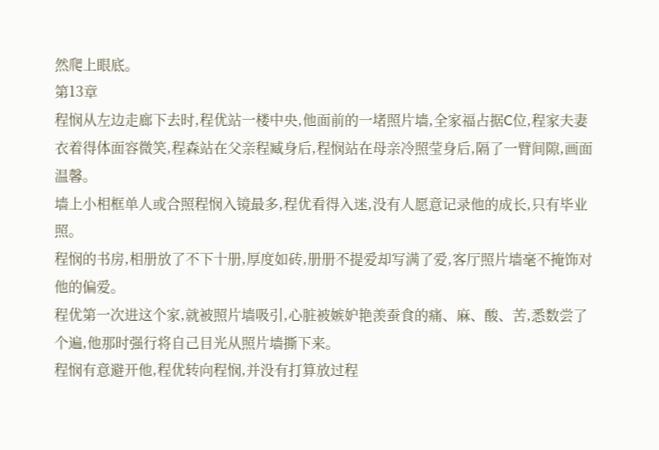然爬上眼底。
第13章
程悯从左边走廊下去时,程优站一楼中央,他面前的一堵照片墙,全家福占据C位,程家夫妻衣着得体面容微笑,程森站在父亲程臧身后,程悯站在母亲冷照莹身后,隔了一臂间隙,画面温馨。
墙上小相框单人或合照程悯入镜最多,程优看得入迷,没有人愿意记录他的成长,只有毕业照。
程悯的书房,相册放了不下十册,厚度如砖,册册不提爱却写满了爱,客厅照片墙毫不掩饰对他的偏爱。
程优第一次进这个家,就被照片墙吸引,心脏被嫉妒艳羡蚕食的痛、麻、酸、苦,悉数尝了个遍,他那时强行将自己目光从照片墙撕下来。
程悯有意避开他,程优转向程悯,并没有打算放过程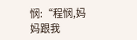悯:“程悯,妈妈跟我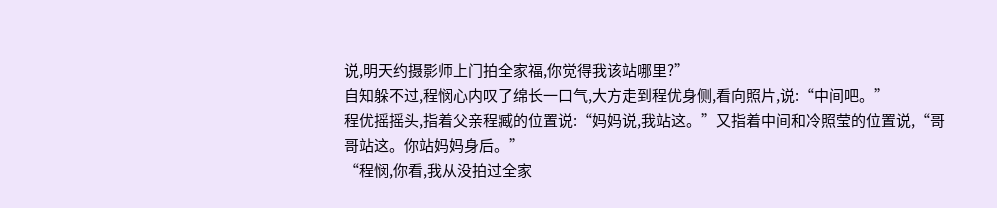说,明天约摄影师上门拍全家福,你觉得我该站哪里?”
自知躲不过,程悯心内叹了绵长一口气,大方走到程优身侧,看向照片,说:“中间吧。”
程优摇摇头,指着父亲程臧的位置说:“妈妈说,我站这。”又指着中间和冷照莹的位置说,“哥哥站这。你站妈妈身后。”
“程悯,你看,我从没拍过全家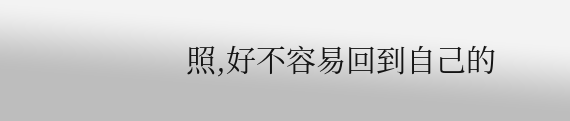照,好不容易回到自己的